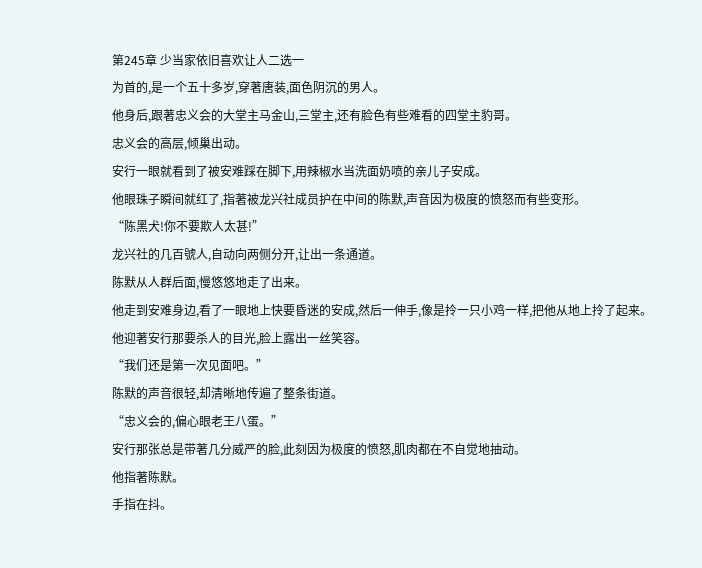第245章 少当家依旧喜欢让人二选一
为首的,是一个五十多岁,穿著唐装,面色阴沉的男人。
他身后,跟著忠义会的大堂主马金山,三堂主,还有脸色有些难看的四堂主豹哥。
忠义会的高层,倾巢出动。
安行一眼就看到了被安难踩在脚下,用辣椒水当洗面奶喷的亲儿子安成。
他眼珠子瞬间就红了,指著被龙兴社成员护在中间的陈默,声音因为极度的愤怒而有些变形。
“陈黑犬!你不要欺人太甚!”
龙兴社的几百號人,自动向两侧分开,让出一条通道。
陈默从人群后面,慢悠悠地走了出来。
他走到安难身边,看了一眼地上快要昏迷的安成,然后一伸手,像是拎一只小鸡一样,把他从地上拎了起来。
他迎著安行那要杀人的目光,脸上露出一丝笑容。
“我们还是第一次见面吧。”
陈默的声音很轻,却清晰地传遍了整条街道。
“忠义会的,偏心眼老王八蛋。”
安行那张总是带著几分威严的脸,此刻因为极度的愤怒,肌肉都在不自觉地抽动。
他指著陈默。
手指在抖。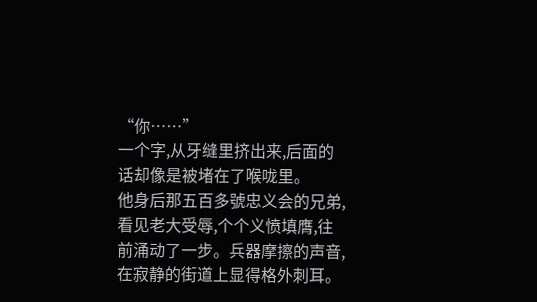“你……”
一个字,从牙缝里挤出来,后面的话却像是被堵在了喉咙里。
他身后那五百多號忠义会的兄弟,看见老大受辱,个个义愤填膺,往前涌动了一步。兵器摩擦的声音,在寂静的街道上显得格外刺耳。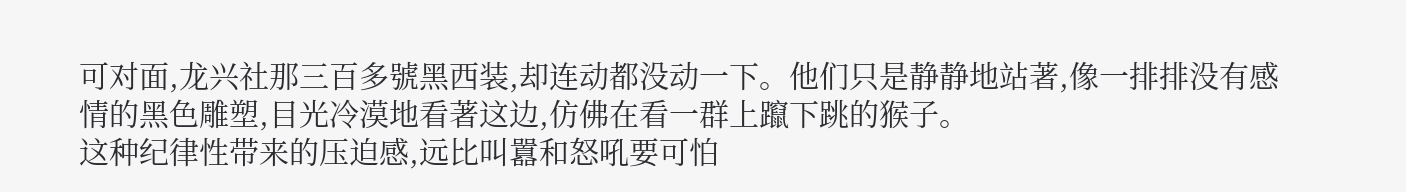可对面,龙兴社那三百多號黑西装,却连动都没动一下。他们只是静静地站著,像一排排没有感情的黑色雕塑,目光冷漠地看著这边,仿佛在看一群上躥下跳的猴子。
这种纪律性带来的压迫感,远比叫囂和怒吼要可怕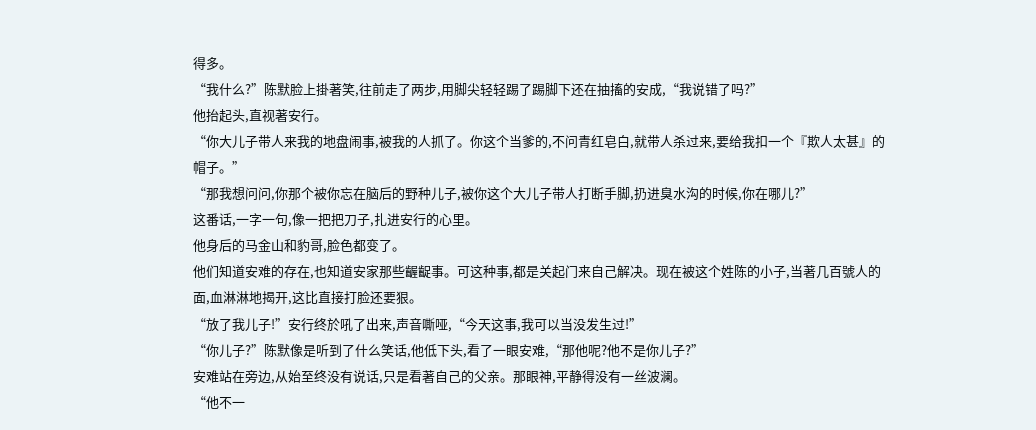得多。
“我什么?”陈默脸上掛著笑,往前走了两步,用脚尖轻轻踢了踢脚下还在抽搐的安成,“我说错了吗?”
他抬起头,直视著安行。
“你大儿子带人来我的地盘闹事,被我的人抓了。你这个当爹的,不问青红皂白,就带人杀过来,要给我扣一个『欺人太甚』的帽子。”
“那我想问问,你那个被你忘在脑后的野种儿子,被你这个大儿子带人打断手脚,扔进臭水沟的时候,你在哪儿?”
这番话,一字一句,像一把把刀子,扎进安行的心里。
他身后的马金山和豹哥,脸色都变了。
他们知道安难的存在,也知道安家那些齷齪事。可这种事,都是关起门来自己解决。现在被这个姓陈的小子,当著几百號人的面,血淋淋地揭开,这比直接打脸还要狠。
“放了我儿子!”安行终於吼了出来,声音嘶哑,“今天这事,我可以当没发生过!”
“你儿子?”陈默像是听到了什么笑话,他低下头,看了一眼安难,“那他呢?他不是你儿子?”
安难站在旁边,从始至终没有说话,只是看著自己的父亲。那眼神,平静得没有一丝波澜。
“他不一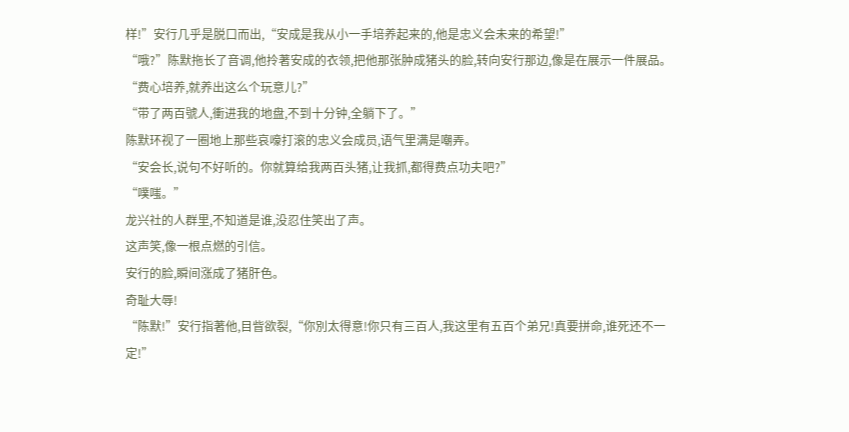样!”安行几乎是脱口而出,“安成是我从小一手培养起来的,他是忠义会未来的希望!”
“哦?”陈默拖长了音调,他拎著安成的衣领,把他那张肿成猪头的脸,转向安行那边,像是在展示一件展品。
“费心培养,就养出这么个玩意儿?”
“带了两百號人,衝进我的地盘,不到十分钟,全躺下了。”
陈默环视了一圈地上那些哀嚎打滚的忠义会成员,语气里满是嘲弄。
“安会长,说句不好听的。你就算给我两百头猪,让我抓,都得费点功夫吧?”
“噗嗤。”
龙兴社的人群里,不知道是谁,没忍住笑出了声。
这声笑,像一根点燃的引信。
安行的脸,瞬间涨成了猪肝色。
奇耻大辱!
“陈默!”安行指著他,目眥欲裂,“你別太得意!你只有三百人,我这里有五百个弟兄!真要拼命,谁死还不一定!”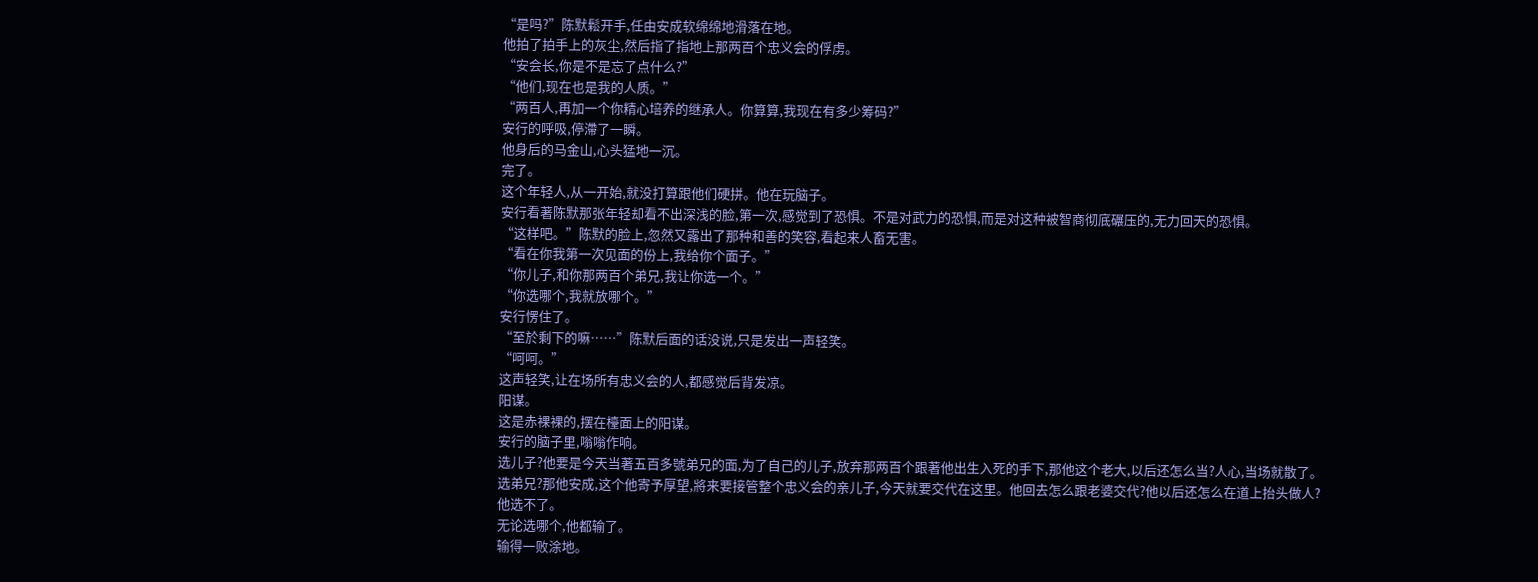“是吗?”陈默鬆开手,任由安成软绵绵地滑落在地。
他拍了拍手上的灰尘,然后指了指地上那两百个忠义会的俘虏。
“安会长,你是不是忘了点什么?”
“他们,现在也是我的人质。”
“两百人,再加一个你精心培养的继承人。你算算,我现在有多少筹码?”
安行的呼吸,停滯了一瞬。
他身后的马金山,心头猛地一沉。
完了。
这个年轻人,从一开始,就没打算跟他们硬拼。他在玩脑子。
安行看著陈默那张年轻却看不出深浅的脸,第一次,感觉到了恐惧。不是对武力的恐惧,而是对这种被智商彻底碾压的,无力回天的恐惧。
“这样吧。”陈默的脸上,忽然又露出了那种和善的笑容,看起来人畜无害。
“看在你我第一次见面的份上,我给你个面子。”
“你儿子,和你那两百个弟兄,我让你选一个。”
“你选哪个,我就放哪个。”
安行愣住了。
“至於剩下的嘛……”陈默后面的话没说,只是发出一声轻笑。
“呵呵。”
这声轻笑,让在场所有忠义会的人,都感觉后背发凉。
阳谋。
这是赤裸裸的,摆在檯面上的阳谋。
安行的脑子里,嗡嗡作响。
选儿子?他要是今天当著五百多號弟兄的面,为了自己的儿子,放弃那两百个跟著他出生入死的手下,那他这个老大,以后还怎么当?人心,当场就散了。
选弟兄?那他安成,这个他寄予厚望,將来要接管整个忠义会的亲儿子,今天就要交代在这里。他回去怎么跟老婆交代?他以后还怎么在道上抬头做人?
他选不了。
无论选哪个,他都输了。
输得一败涂地。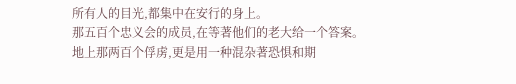所有人的目光,都集中在安行的身上。
那五百个忠义会的成员,在等著他们的老大给一个答案。
地上那两百个俘虏,更是用一种混杂著恐惧和期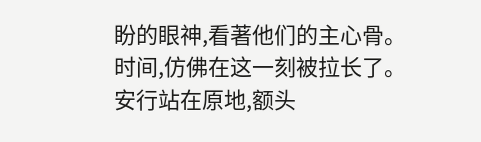盼的眼神,看著他们的主心骨。
时间,仿佛在这一刻被拉长了。
安行站在原地,额头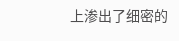上渗出了细密的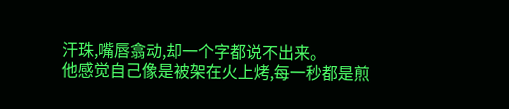汗珠,嘴唇翕动,却一个字都说不出来。
他感觉自己像是被架在火上烤,每一秒都是煎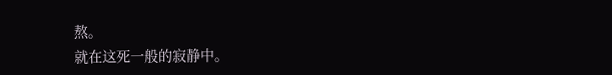熬。
就在这死一般的寂静中。